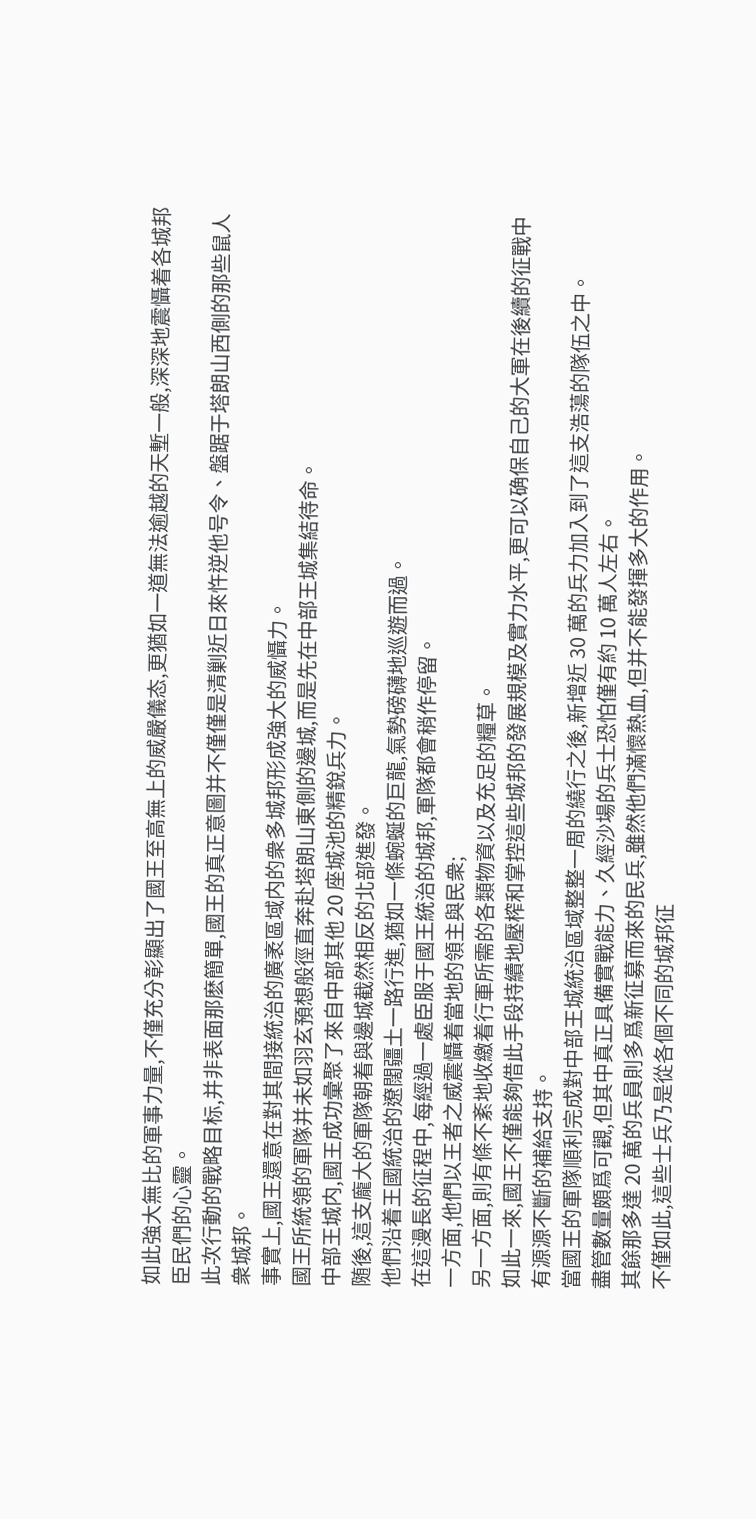如此強大無比的軍事力量,不僅充分彰顯出了國王至高無上的威嚴儀态,更猶如一道無法逾越的天塹一般,深深地震懾着各城邦臣民們的心靈。
此次行動的戰略目标,并非表面那麽簡單,國王的真正意圖并不僅僅是清剿近日來忤逆他号令、盤踞于塔朗山西側的那些鼠人衆城邦。
事實上,國王還意在對其間接統治的廣袤區域内的衆多城邦形成強大的威懾力。
國王所統領的軍隊并未如羽玄預想般徑直奔赴塔朗山東側的邊城,而是先在中部王城集結待命。
中部王城内,國王成功彙聚了來自中部其他 20 座城池的精銳兵力。
随後,這支龐大的軍隊朝着與邊城截然相反的北部進發。
他們沿着王國統治的遼闊疆土一路行進,猶如一條蜿蜒的巨龍,氣勢磅礴地巡遊而過。
在這漫長的征程中,每經過一處臣服于國王統治的城邦,軍隊都會稍作停留。
一方面,他們以王者之威震懾着當地的領主與民衆;
另一方面,則有條不紊地收繳着行軍所需的各類物資以及充足的糧草。
如此一來,國王不僅能夠借此手段持續地壓榨和掌控這些城邦的發展規模及實力水平,更可以确保自己的大軍在後續的征戰中有源源不斷的補給支持。
當國王的軍隊順利完成對中部王城統治區域整整一周的繞行之後,新增近 30 萬的兵力加入到了這支浩蕩的隊伍之中。
盡管數量頗爲可觀,但其中真正具備實戰能力、久經沙場的兵士恐怕僅有約 10 萬人左右。
其餘那多達 20 萬的兵員則多爲新征募而來的民兵,雖然他們滿懷熱血,但并不能發揮多大的作用。
不僅如此,這些士兵乃是從各個不同的城邦征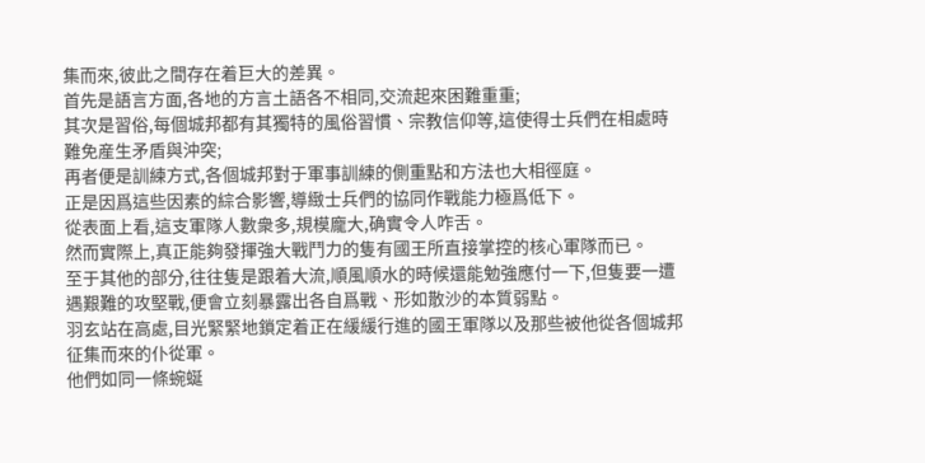集而來,彼此之間存在着巨大的差異。
首先是語言方面,各地的方言土語各不相同,交流起來困難重重;
其次是習俗,每個城邦都有其獨特的風俗習慣、宗教信仰等,這使得士兵們在相處時難免産生矛盾與沖突;
再者便是訓練方式,各個城邦對于軍事訓練的側重點和方法也大相徑庭。
正是因爲這些因素的綜合影響,導緻士兵們的協同作戰能力極爲低下。
從表面上看,這支軍隊人數衆多,規模龐大,确實令人咋舌。
然而實際上,真正能夠發揮強大戰鬥力的隻有國王所直接掌控的核心軍隊而已。
至于其他的部分,往往隻是跟着大流,順風順水的時候還能勉強應付一下,但隻要一遭遇艱難的攻堅戰,便會立刻暴露出各自爲戰、形如散沙的本質弱點。
羽玄站在高處,目光緊緊地鎖定着正在緩緩行進的國王軍隊以及那些被他從各個城邦征集而來的仆從軍。
他們如同一條蜿蜒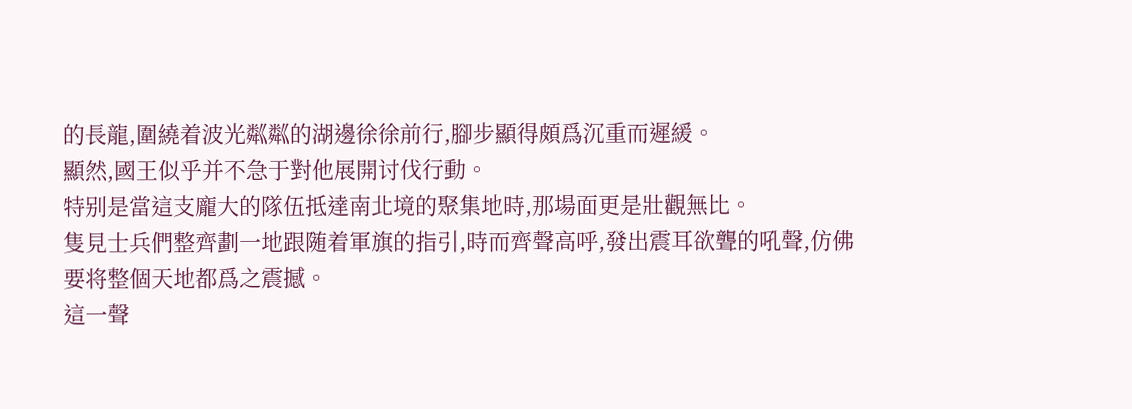的長龍,圍繞着波光粼粼的湖邊徐徐前行,腳步顯得頗爲沉重而遲緩。
顯然,國王似乎并不急于對他展開讨伐行動。
特别是當這支龐大的隊伍抵達南北境的聚集地時,那場面更是壯觀無比。
隻見士兵們整齊劃一地跟随着軍旗的指引,時而齊聲高呼,發出震耳欲聾的吼聲,仿佛要将整個天地都爲之震撼。
這一聲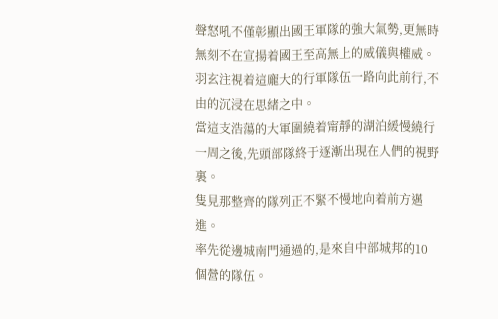聲怒吼不僅彰顯出國王軍隊的強大氣勢,更無時無刻不在宣揚着國王至高無上的威儀與權威。
羽玄注視着這龐大的行軍隊伍一路向此前行,不由的沉浸在思緒之中。
當這支浩蕩的大軍圍繞着甯靜的湖泊緩慢繞行一周之後,先頭部隊終于逐漸出現在人們的視野裏。
隻見那整齊的隊列正不緊不慢地向着前方邁進。
率先從邊城南門通過的,是來自中部城邦的10 個營的隊伍。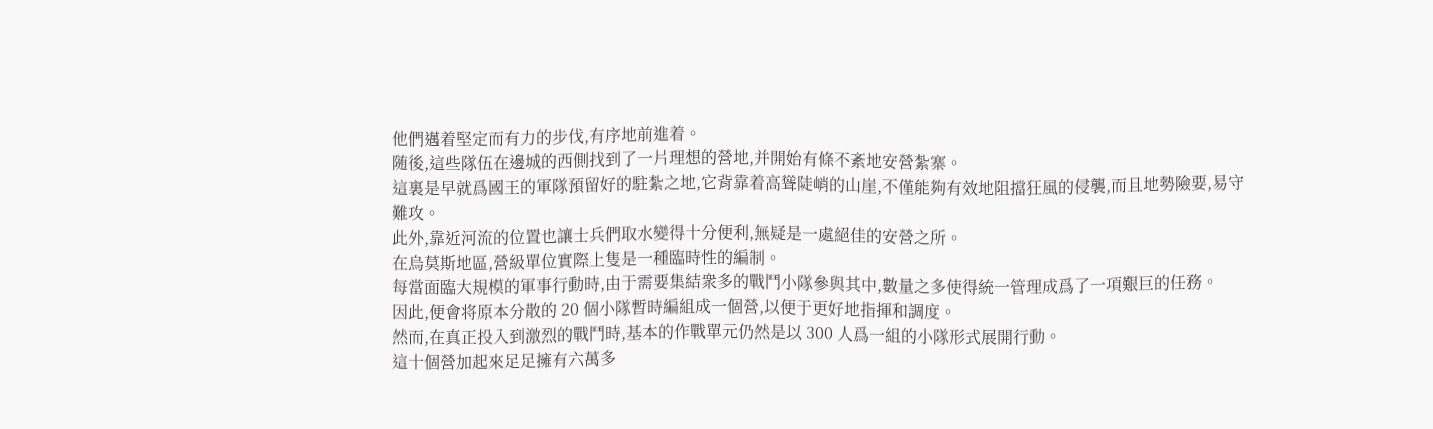他們邁着堅定而有力的步伐,有序地前進着。
随後,這些隊伍在邊城的西側找到了一片理想的營地,并開始有條不紊地安營紮寨。
這裏是早就爲國王的軍隊預留好的駐紮之地,它背靠着高聳陡峭的山崖,不僅能夠有效地阻擋狂風的侵襲,而且地勢險要,易守難攻。
此外,靠近河流的位置也讓士兵們取水變得十分便利,無疑是一處絕佳的安營之所。
在烏莫斯地區,營級單位實際上隻是一種臨時性的編制。
每當面臨大規模的軍事行動時,由于需要集結衆多的戰鬥小隊參與其中,數量之多使得統一管理成爲了一項艱巨的任務。
因此,便會将原本分散的 20 個小隊暫時編組成一個營,以便于更好地指揮和調度。
然而,在真正投入到激烈的戰鬥時,基本的作戰單元仍然是以 300 人爲一組的小隊形式展開行動。
這十個營加起來足足擁有六萬多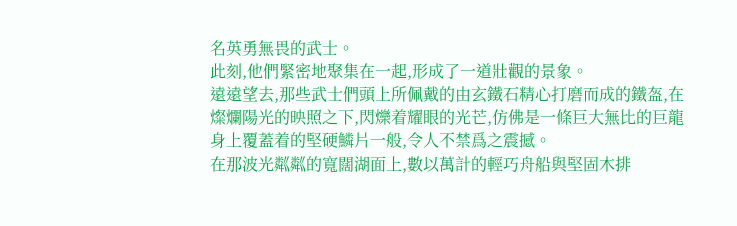名英勇無畏的武士。
此刻,他們緊密地聚集在一起,形成了一道壯觀的景象。
遠遠望去,那些武士們頭上所佩戴的由玄鐵石精心打磨而成的鐵盔,在燦爛陽光的映照之下,閃爍着耀眼的光芒,仿佛是一條巨大無比的巨龍身上覆蓋着的堅硬鱗片一般,令人不禁爲之震撼。
在那波光粼粼的寬闊湖面上,數以萬計的輕巧舟船與堅固木排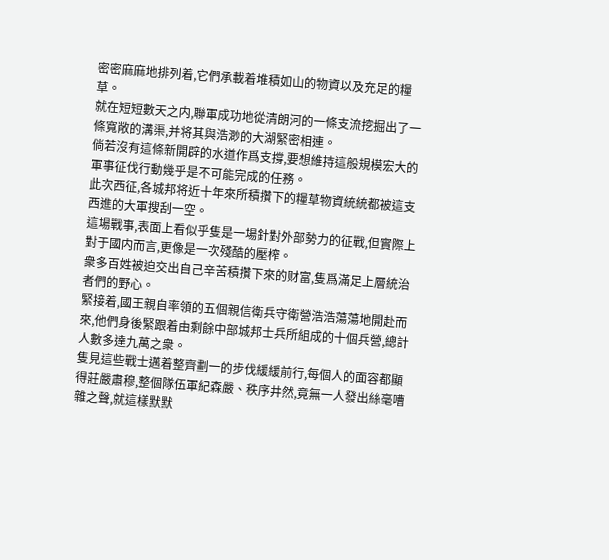密密麻麻地排列着,它們承載着堆積如山的物資以及充足的糧草。
就在短短數天之内,聯軍成功地從清朗河的一條支流挖掘出了一條寬敞的溝渠,并将其與浩渺的大湖緊密相連。
倘若沒有這條新開辟的水道作爲支撐,要想維持這般規模宏大的軍事征伐行動幾乎是不可能完成的任務。
此次西征,各城邦将近十年來所積攢下的糧草物資統統都被這支西進的大軍搜刮一空。
這場戰事,表面上看似乎隻是一場針對外部勢力的征戰,但實際上對于國内而言,更像是一次殘酷的壓榨。
衆多百姓被迫交出自己辛苦積攢下來的财富,隻爲滿足上層統治者們的野心。
緊接着,國王親自率領的五個親信衛兵守衛營浩浩蕩蕩地開赴而來,他們身後緊跟着由剩餘中部城邦士兵所組成的十個兵營,總計人數多達九萬之衆。
隻見這些戰士邁着整齊劃一的步伐緩緩前行,每個人的面容都顯得莊嚴肅穆,整個隊伍軍紀森嚴、秩序井然,竟無一人發出絲毫嘈雜之聲,就這樣默默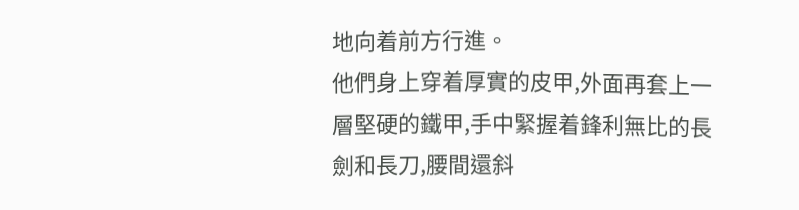地向着前方行進。
他們身上穿着厚實的皮甲,外面再套上一層堅硬的鐵甲,手中緊握着鋒利無比的長劍和長刀,腰間還斜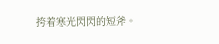挎着寒光閃閃的短斧。